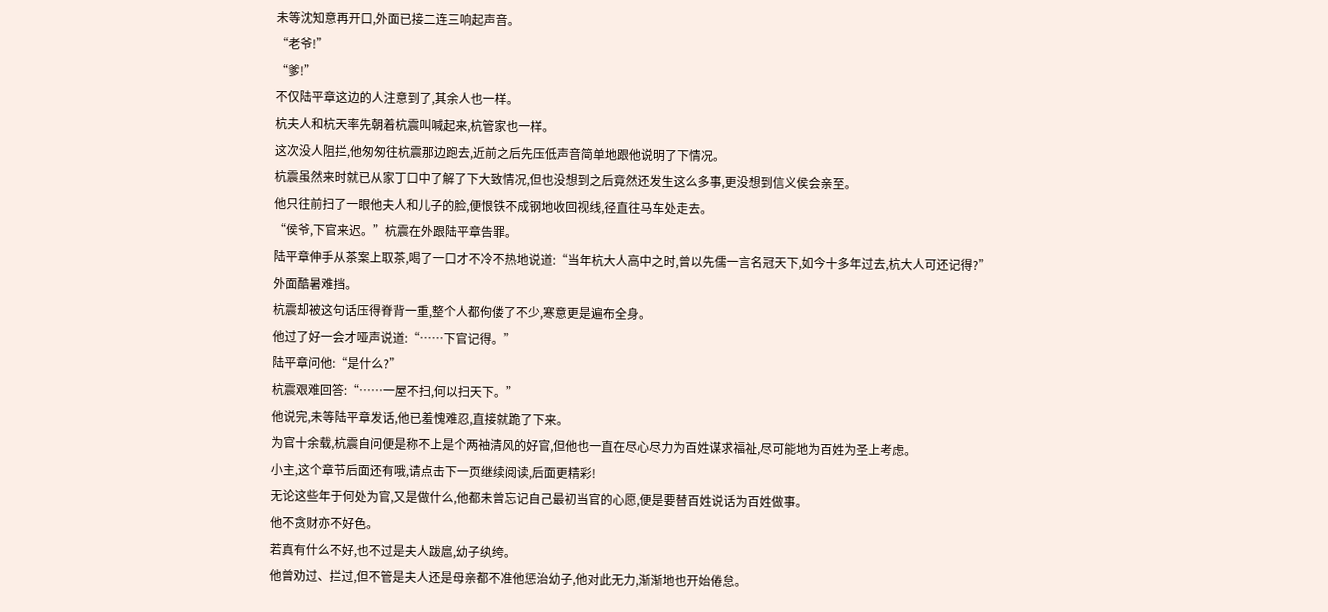未等沈知意再开口,外面已接二连三响起声音。
“老爷!”
“爹!”
不仅陆平章这边的人注意到了,其余人也一样。
杭夫人和杭天率先朝着杭震叫喊起来,杭管家也一样。
这次没人阻拦,他匆匆往杭震那边跑去,近前之后先压低声音简单地跟他说明了下情况。
杭震虽然来时就已从家丁口中了解了下大致情况,但也没想到之后竟然还发生这么多事,更没想到信义侯会亲至。
他只往前扫了一眼他夫人和儿子的脸,便恨铁不成钢地收回视线,径直往马车处走去。
“侯爷,下官来迟。”杭震在外跟陆平章告罪。
陆平章伸手从茶案上取茶,喝了一口才不冷不热地说道:“当年杭大人高中之时,曾以先儒一言名冠天下,如今十多年过去,杭大人可还记得?”
外面酷暑难挡。
杭震却被这句话压得脊背一重,整个人都佝偻了不少,寒意更是遍布全身。
他过了好一会才哑声说道:“……下官记得。”
陆平章问他:“是什么?”
杭震艰难回答:“……一屋不扫,何以扫天下。”
他说完,未等陆平章发话,他已羞愧难忍,直接就跪了下来。
为官十余载,杭震自问便是称不上是个两袖清风的好官,但他也一直在尽心尽力为百姓谋求福祉,尽可能地为百姓为圣上考虑。
小主,这个章节后面还有哦,请点击下一页继续阅读,后面更精彩!
无论这些年于何处为官,又是做什么,他都未曾忘记自己最初当官的心愿,便是要替百姓说话为百姓做事。
他不贪财亦不好色。
若真有什么不好,也不过是夫人跋扈,幼子纨绔。
他曾劝过、拦过,但不管是夫人还是母亲都不准他惩治幼子,他对此无力,渐渐地也开始倦怠。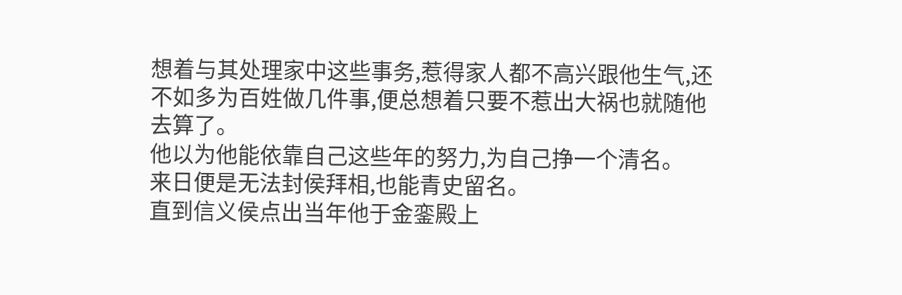想着与其处理家中这些事务,惹得家人都不高兴跟他生气,还不如多为百姓做几件事,便总想着只要不惹出大祸也就随他去算了。
他以为他能依靠自己这些年的努力,为自己挣一个清名。
来日便是无法封侯拜相,也能青史留名。
直到信义侯点出当年他于金銮殿上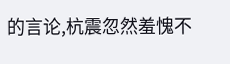的言论,杭震忽然羞愧不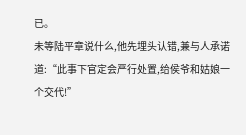已。
未等陆平章说什么,他先埋头认错,兼与人承诺道:“此事下官定会严行处置,给侯爷和姑娘一个交代!”